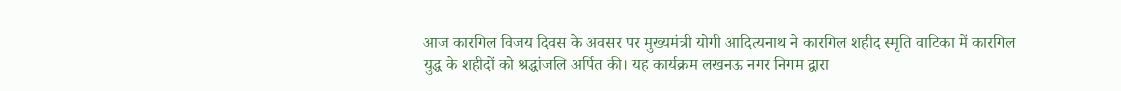आज कारगिल विजय दिवस के अवसर पर मुख्यमंत्री योगी आदित्यनाथ ने कारगिल शहीद स्मृति वाटिका में कारगिल युद्ध के शहीदों को श्रद्धांजलि अर्पित की। यह कार्यक्रम लखनऊ नगर निगम द्वारा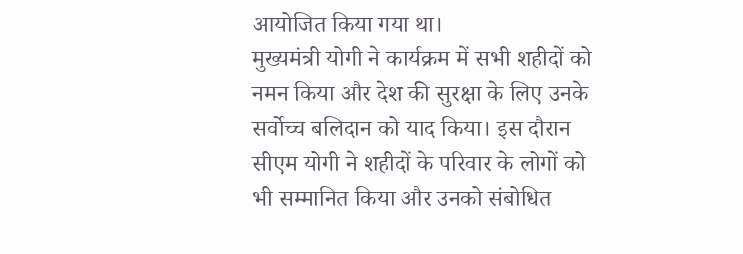आयोजित किया गया था।
मुख्यमंत्री योगी ने कार्यक्रम में सभी शहीदों को नमन किया और देश की सुरक्षा के लिए उनके सर्वोच्च बलिदान को याद किया। इस दौरान सीएम योगी ने शहीदों के परिवार के लोगों को भी सम्मानित किया और उनको संबोधित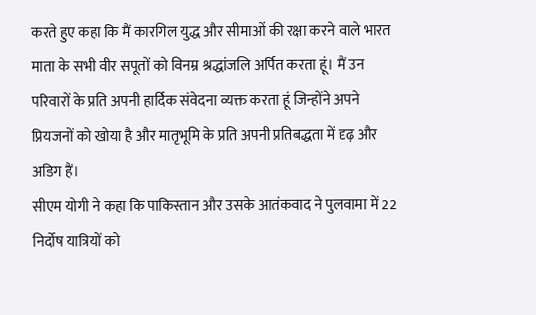करते हुए कहा कि मैं कारगिल युद्ध और सीमाओं की रक्षा करने वाले भारत माता के सभी वीर सपूतों को विनम्र श्रद्धांजलि अर्पित करता हूं। मैं उन परिवारों के प्रति अपनी हार्दिक संवेदना व्यक्त करता हूं जिन्होंने अपने प्रियजनों को खोया है और मातृभूमि के प्रति अपनी प्रतिबद्धता में दृढ़ और अडिग हैं।
सीएम योगी ने कहा कि पाकिस्तान और उसके आतंकवाद ने पुलवामा में 22 निर्दोष यात्रियों को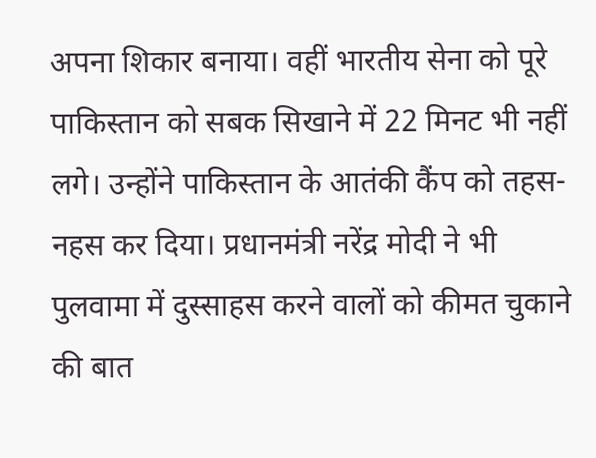अपना शिकार बनाया। वहीं भारतीय सेना को पूरे पाकिस्तान को सबक सिखाने में 22 मिनट भी नहीं लगे। उन्होंने पाकिस्तान के आतंकी कैंप को तहस-नहस कर दिया। प्रधानमंत्री नरेंद्र मोदी ने भी पुलवामा में दुस्साहस करने वालों को कीमत चुकाने की बात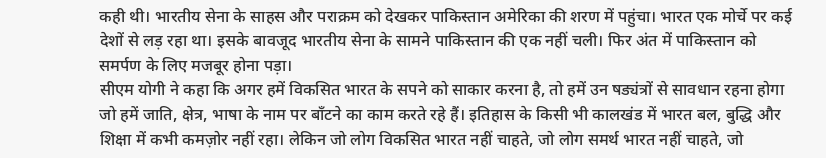कही थी। भारतीय सेना के साहस और पराक्रम को देखकर पाकिस्तान अमेरिका की शरण में पहुंचा। भारत एक मोर्चे पर कई देशों से लड़ रहा था। इसके बावजूद भारतीय सेना के सामने पाकिस्तान की एक नहीं चली। फिर अंत में पाकिस्तान को समर्पण के लिए मजबूर होना पड़ा।
सीएम योगी ने कहा कि अगर हमें विकसित भारत के सपने को साकार करना है, तो हमें उन षड्यंत्रों से सावधान रहना होगा जो हमें जाति, क्षेत्र, भाषा के नाम पर बाँटने का काम करते रहे हैं। इतिहास के किसी भी कालखंड में भारत बल, बुद्धि और शिक्षा में कभी कमज़ोर नहीं रहा। लेकिन जो लोग विकसित भारत नहीं चाहते, जो लोग समर्थ भारत नहीं चाहते, जो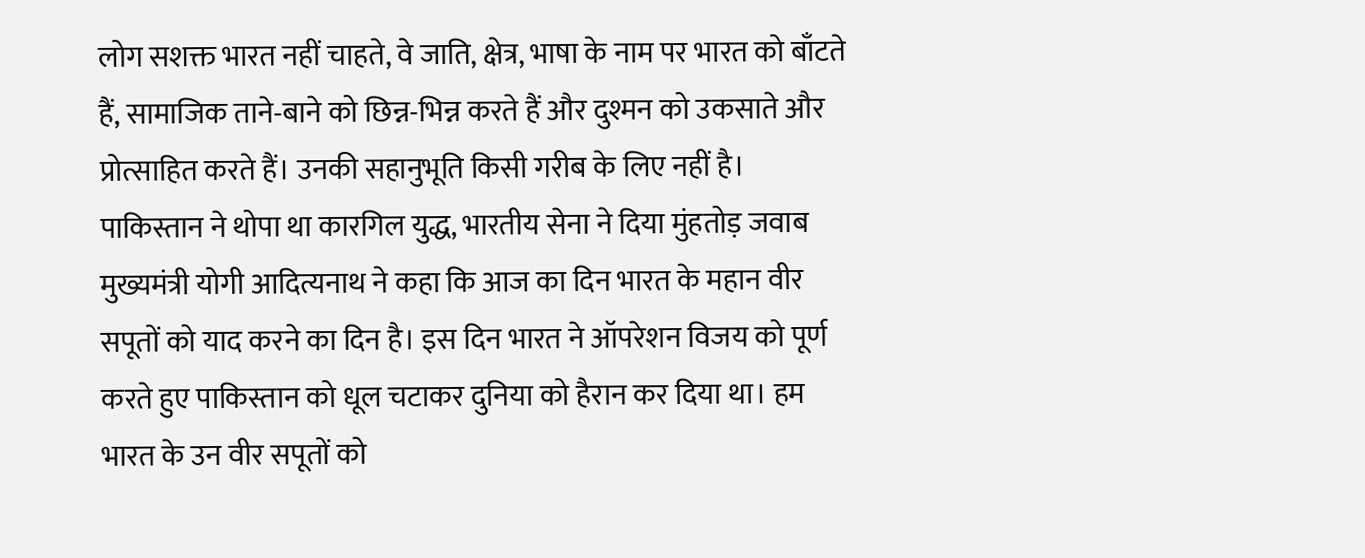लोग सशक्त भारत नहीं चाहते, वे जाति, क्षेत्र, भाषा के नाम पर भारत को बाँटते हैं, सामाजिक ताने-बाने को छिन्न-भिन्न करते हैं और दुश्मन को उकसाते और प्रोत्साहित करते हैं। उनकी सहानुभूति किसी गरीब के लिए नहीं है।
पाकिस्तान ने थोपा था कारगिल युद्ध, भारतीय सेना ने दिया मुंहतोड़ जवाब
मुख्यमंत्री योगी आदित्यनाथ ने कहा कि आज का दिन भारत के महान वीर सपूतों को याद करने का दिन है। इस दिन भारत ने ऑपरेशन विजय को पूर्ण करते हुए पाकिस्तान को धूल चटाकर दुनिया को हैरान कर दिया था। हम भारत के उन वीर सपूतों को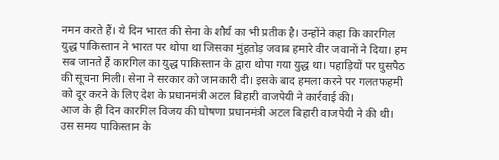नमन करते हैं। ये दिन भारत की सेना के शौर्य का भी प्रतीक है। उन्होंने कहा कि कारगिल युद्ध पाकिस्तान ने भारत पर थोपा था जिसका मुंहतोड़ जवाब हमारे वीर जवानों ने दिया। हम सब जानते हैं कारगिल का युद्ध पाकिस्तान के द्वारा थोपा गया युद्ध था। पहाड़ियों पर घुसपैठ की सूचना मिली। सेना ने सरकार को जानकारी दी। इसके बाद हमला करने पर गलतफहमी को दूर करने के लिए देश के प्रधानमंत्री अटल बिहारी वाजपेयी ने कार्रवाई की।
आज के ही दिन कारगिल विजय की घोषणा प्रधानमंत्री अटल बिहारी वाजपेयी ने की थी। उस समय पाकिस्तान के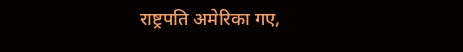राष्ट्रपति अमेरिका गए,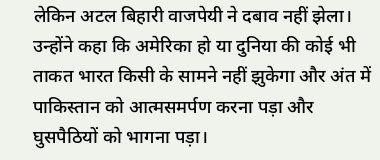लेकिन अटल बिहारी वाजपेयी ने दबाव नहीं झेला। उन्होंने कहा कि अमेरिका हो या दुनिया की कोई भी ताकत भारत किसी के सामने नहीं झुकेगा और अंत में पाकिस्तान को आत्मसमर्पण करना पड़ा और घुसपैठियों को भागना पड़ा।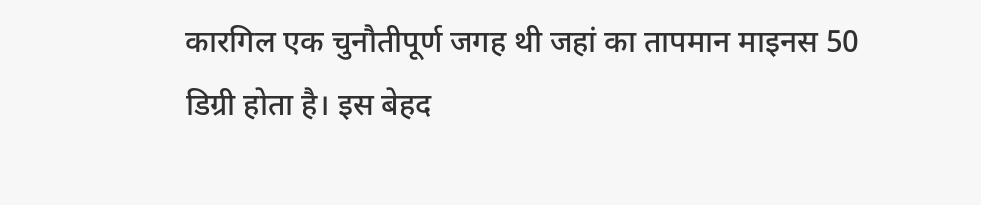कारगिल एक चुनौतीपूर्ण जगह थी जहां का तापमान माइनस 50 डिग्री होता है। इस बेहद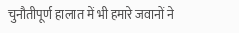चुनौतीपूर्ण हालात में भी हमारे जवानों ने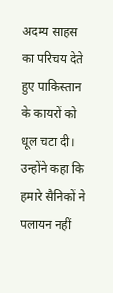अदम्य साहस का परिचय देते हुए पाकिस्तान के कायरों को धूल चटा दी। उन्होंने कहा कि हमारे सैनिकों ने पलायन नहीं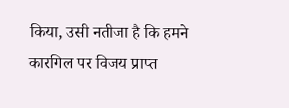किया, उसी नतीजा है कि हमने कारगिल पर विजय प्राप्त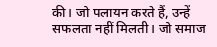की। जो पलायन करते हैं, उन्हें सफलता नहीं मिलती। जो समाज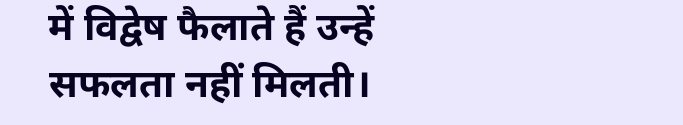में विद्वेष फैलाते हैं उन्हें सफलता नहीं मिलती।